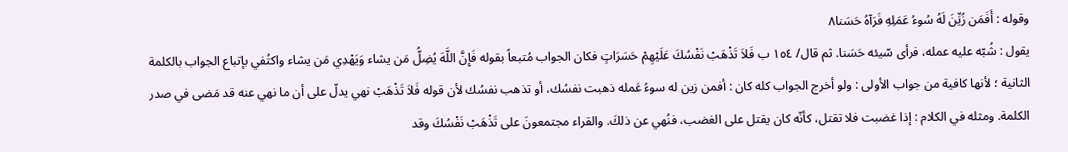وقوله : أَفَمَن زُيِّنَ لَهُ سُوءُ عَمَلِهِ فَرَآهُ حَسَنا٨
يقول : شُبّه عليه عمله، فرأى سّيئه حَسَنا. ثم قال/ ١٥٤ ب فَلاَ تَذْهَبْ نَفْسُكَ عَلَيْهِمْ حَسَرَاتٍ فكان الجواب مُتبعاً بقوله فَإِنَّ اللَّهَ يُضِلُّ مَن يشاء وَيَهْدِي مَن يشاء واكتُفي بإتباع الجواب بالكلمة الثانية ؛ لأنها كافية من جواب الأولى : ولو أخرج الجواب كله كان : أفمن زين له سوءُ عَمله ذهبت نفسُك، أو تذهب نفسُك لأن قوله فَلاَ تَذْهَبْ نهي يدلّ على أن ما نهي عنه قد مَضى في صدر الكلمة. ومثله في الكلام : إذا غضبت فلا تقتل، كأنّه كان يقتل على الغضب، فنُهي عن ذلكَ. والقراء مجتمعونَ على تَذْهَبْ نَفْسُكَ وقد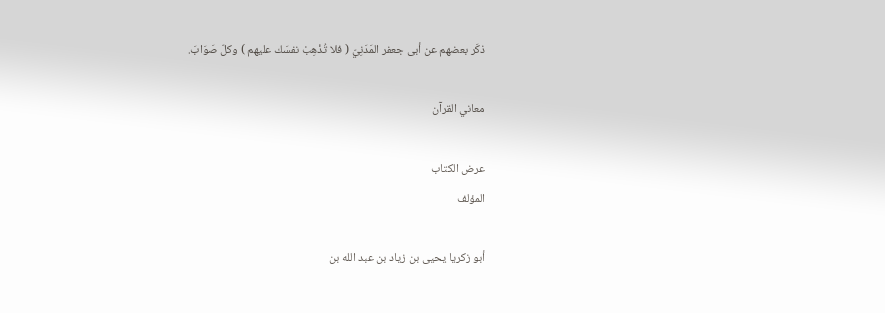ذكَر بعضهم عن أبى جعفر المَدَنِيّ ( فلا تُذْهِبْ نفسَك عليهم ) وكلّ صَوَابَ.

معاني القرآن

عرض الكتاب
المؤلف

أبو زكريا يحيى بن زياد بن عبد الله بن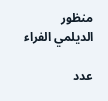منظور الديلمي الفراء

عدد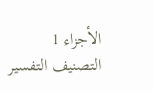الأجزاء 1
التصنيف التفسير